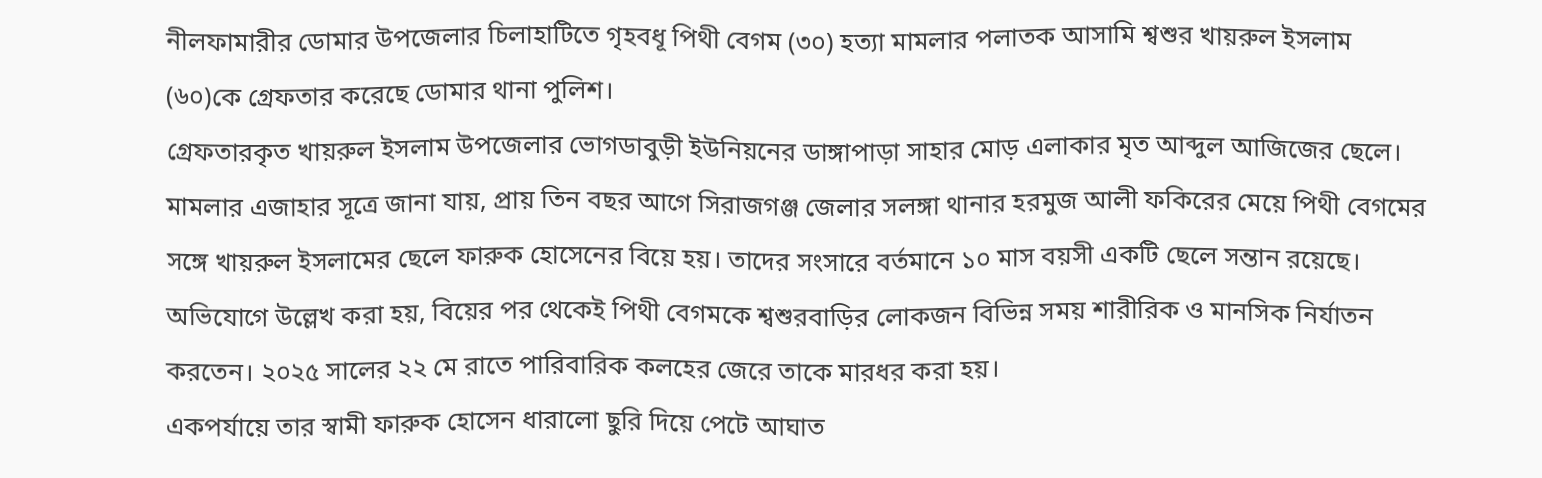নীলফামারীর ডোমার উপজেলার চিলাহাটিতে গৃহবধূ পিথী বেগম (৩০) হত্যা মামলার পলাতক আসামি শ্বশুর খায়রুল ইসলাম (৬০)কে গ্রেফতার করেছে ডোমার থানা পুলিশ।
গ্রেফতারকৃত খায়রুল ইসলাম উপজেলার ভোগডাবুড়ী ইউনিয়নের ডাঙ্গাপাড়া সাহার মোড় এলাকার মৃত আব্দুল আজিজের ছেলে।
মামলার এজাহার সূত্রে জানা যায়, প্রায় তিন বছর আগে সিরাজগঞ্জ জেলার সলঙ্গা থানার হরমুজ আলী ফকিরের মেয়ে পিথী বেগমের সঙ্গে খায়রুল ইসলামের ছেলে ফারুক হোসেনের বিয়ে হয়। তাদের সংসারে বর্তমানে ১০ মাস বয়সী একটি ছেলে সন্তান রয়েছে।
অভিযোগে উল্লেখ করা হয়, বিয়ের পর থেকেই পিথী বেগমকে শ্বশুরবাড়ির লোকজন বিভিন্ন সময় শারীরিক ও মানসিক নির্যাতন করতেন। ২০২৫ সালের ২২ মে রাতে পারিবারিক কলহের জেরে তাকে মারধর করা হয়।
একপর্যায়ে তার স্বামী ফারুক হোসেন ধারালো ছুরি দিয়ে পেটে আঘাত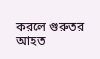করলে গুরুতর আহত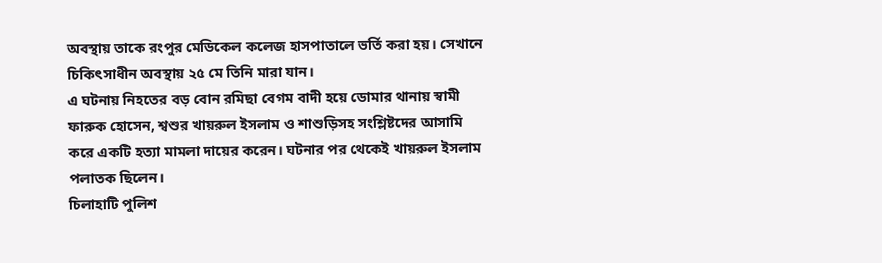অবস্থায় তাকে রংপুর মেডিকেল কলেজ হাসপাতালে ভর্তি করা হয়। সেখানে চিকিৎসাধীন অবস্থায় ২৫ মে তিনি মারা যান।
এ ঘটনায় নিহতের বড় বোন রমিছা বেগম বাদী হয়ে ডোমার থানায় স্বামী ফারুক হোসেন, শ্বশুর খায়রুল ইসলাম ও শাশুড়িসহ সংশ্লিষ্টদের আসামি করে একটি হত্যা মামলা দায়ের করেন। ঘটনার পর থেকেই খায়রুল ইসলাম পলাতক ছিলেন।
চিলাহাটি পুলিশ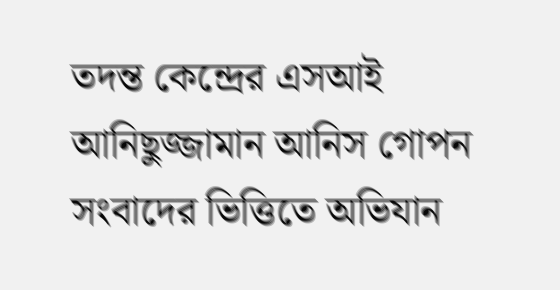তদন্ত কেন্দ্রের এসআই আনিছুজ্জামান আনিস গোপন সংবাদের ভিত্তিতে অভিযান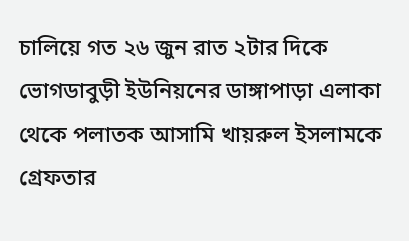চালিয়ে গত ২৬ জুন রাত ২টার দিকে ভোগডাবুড়ী ইউনিয়নের ডাঙ্গাপাড়া এলাকা থেকে পলাতক আসামি খায়রুল ইসলামকে গ্রেফতার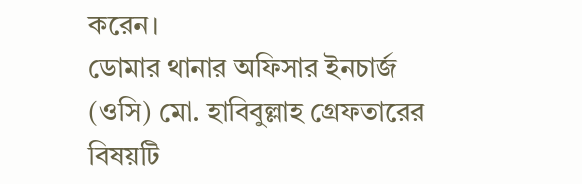করেন।
ডোমার থানার অফিসার ইনচার্জ (ওসি) মো. হাবিবুল্লাহ গ্রেফতারের বিষয়টি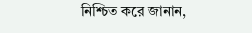নিশ্চিত করে জানান,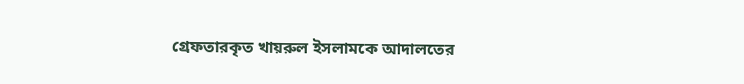গ্রেফতারকৃত খায়রুল ইসলামকে আদালতের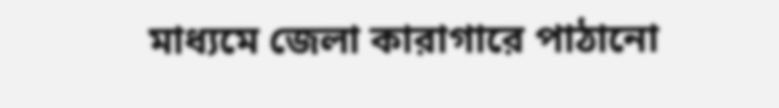মাধ্যমে জেলা কারাগারে পাঠানো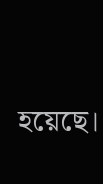হয়েছে।